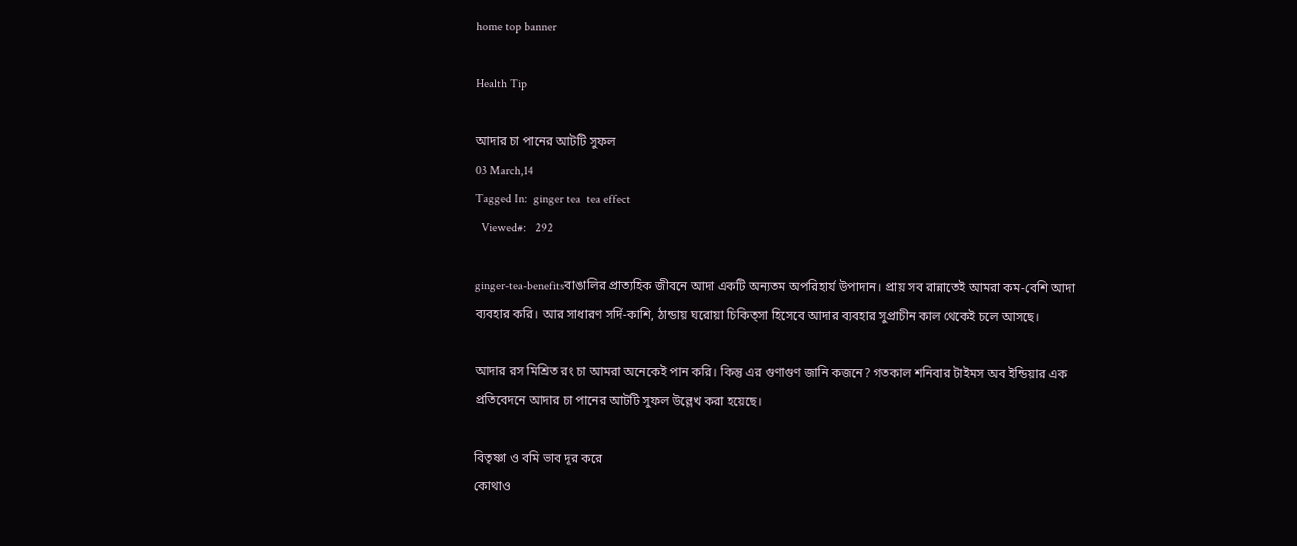home top banner

Health Tip

আদার চা পানের আটটি সুফল
03 March,14
Tagged In:  ginger tea  tea effect
  Viewed#:   292

ginger-tea-benefitsবাঙালির প্রাত্যহিক জীবনে আদা একটি অন্যতম অপরিহার্য উপাদান। প্রায় সব রান্নাতেই আমরা কম-বেশি আদা ব্যবহার করি। আর সাধারণ সর্দি-কাশি, ঠান্ডায় ঘরোয়া চিকিত্সা হিসেবে আদার ব্যবহার সুপ্রাচীন কাল থেকেই চলে আসছে।

আদার রস মিশ্রিত রং চা আমরা অনেকেই পান করি। কিন্তু এর গুণাগুণ জানি কজনে? গতকাল শনিবার টাইমস অব ইন্ডিয়ার এক প্রতিবেদনে আদার চা পানের আটটি সুফল উল্লেখ করা হয়েছে।

বিতৃষ্ণা ও বমি ভাব দূর করে
কোথাও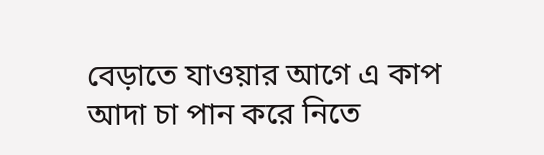বেড়াতে যাওয়ার আগে এ কাপ আদা চা পান করে নিতে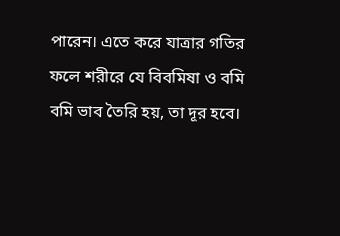পারেন। এতে করে যাত্রার গতির ফলে শরীরে যে বিবমিষা ও বমি বমি ভাব তৈরি হয়, তা দূর হবে।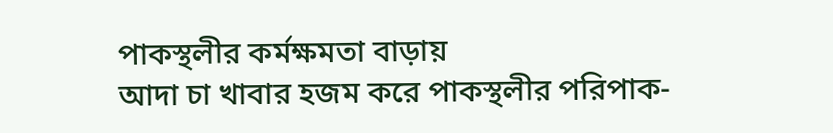পাকস্থলীর কর্মক্ষমতা বাড়ায়
আদা চা খাবার হজম করে পাকস্থলীর পরিপাক-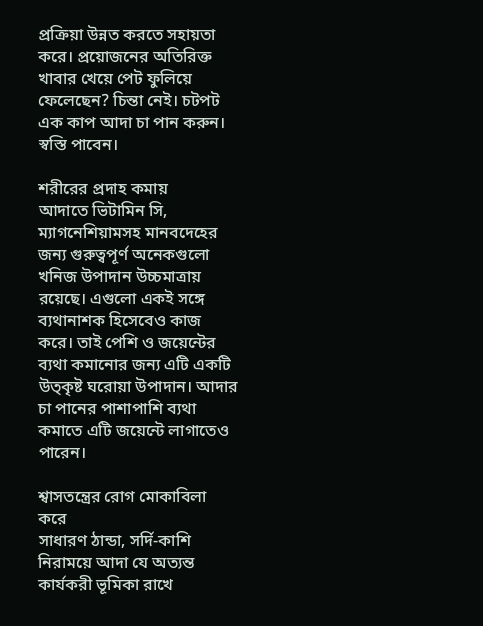প্রক্রিয়া উন্নত করতে সহায়তা করে। প্রয়োজনের অতিরিক্ত খাবার খেয়ে পেট ফুলিয়ে ফেলেছেন? চিন্তা নেই। চটপট এক কাপ আদা চা পান করুন। স্বস্তি পাবেন।

শরীরের প্রদাহ কমায়
আদাতে ভিটামিন সি, ম্যাগনেশিয়ামসহ মানবদেহের জন্য গুরুত্বপূর্ণ অনেকগুলো খনিজ উপাদান উচ্চমাত্রায় রয়েছে। এগুলো একই সঙ্গে ব্যথানাশক হিসেবেও কাজ করে। তাই পেশি ও জয়েন্টের ব্যথা কমানোর জন্য এটি একটি উত্কৃষ্ট ঘরোয়া উপাদান। আদার চা পানের পাশাপাশি ব্যথা কমাতে এটি জয়েন্টে লাগাতেও পারেন।

শ্বাসতন্ত্রের রোগ মোকাবিলা করে
সাধারণ ঠান্ডা, সর্দি-কাশি নিরাময়ে আদা যে অত্যন্ত কার্যকরী ভূমিকা রাখে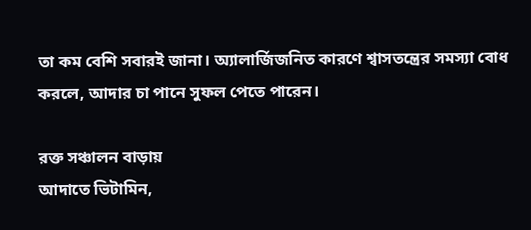তা কম বেশি সবারই জানা। অ্যালার্জিজনিত কারণে শ্বাসতন্ত্রের সমস্যা বোধ করলে, আদার চা পানে সুফল পেতে পারেন।

রক্ত সঞ্চালন বাড়ায়
আদাতে ভিটামিন,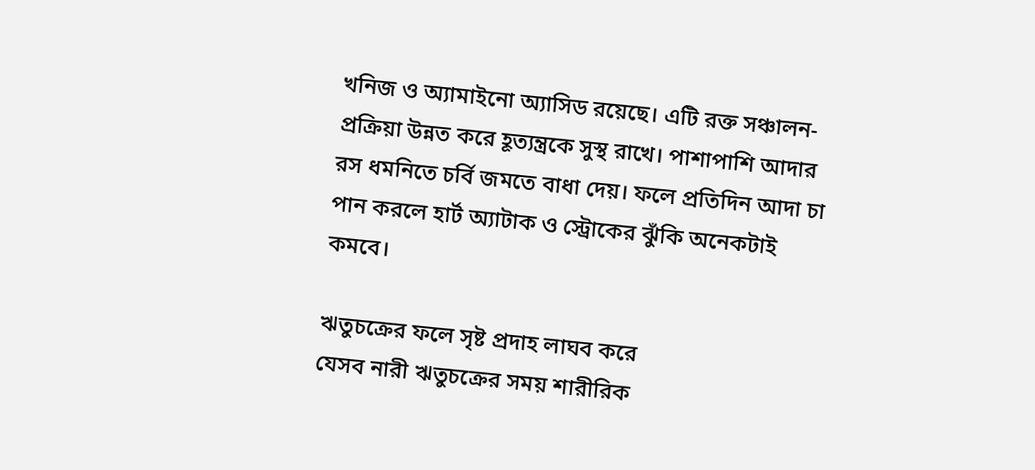খনিজ ও অ্যামাইনো অ্যাসিড রয়েছে। এটি রক্ত সঞ্চালন-প্রক্রিয়া উন্নত করে হূত্যন্ত্রকে সুস্থ রাখে। পাশাপাশি আদার রস ধমনিতে চর্বি জমতে বাধা দেয়। ফলে প্রতিদিন আদা চা পান করলে হার্ট অ্যাটাক ও স্ট্রোকের ঝুঁকি অনেকটাই কমবে।

ঋতুচক্রের ফলে সৃষ্ট প্রদাহ লাঘব করে
যেসব নারী ঋতুচক্রের সময় শারীরিক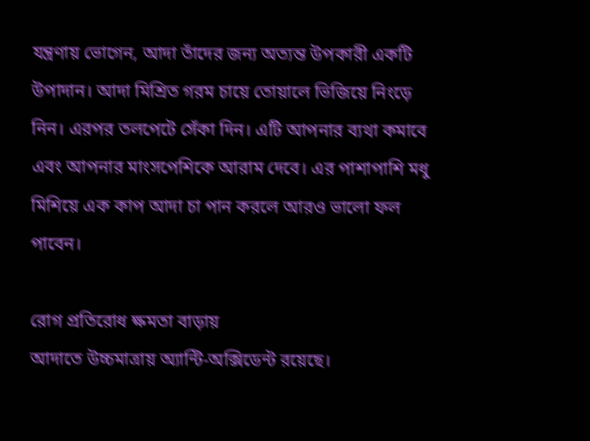যন্ত্রণায় ভোগেন, আদা তাঁদের জন্য অত্যন্ত উপকারী একটি উপাদান। আদা মিশ্রিত গরম চায়ে তোয়ালে ভিজিয়ে নিংড়ে নিন। এরপর তলপেটে সেঁকা দিন। এটি আপনার ব্যথা কমাবে এবং আপনার মাংসপেশিকে আরাম দেবে। এর পাশাপাশি মধু মিশিয়ে এক কাপ আদা চা পান করলে আরও ভালো ফল পাবেন।

রোগ প্রতিরোধ ক্ষমতা বাড়ায়
আদাতে উচ্চমাত্রায় অ্যান্টি-অক্সিডেন্ট রয়েছে।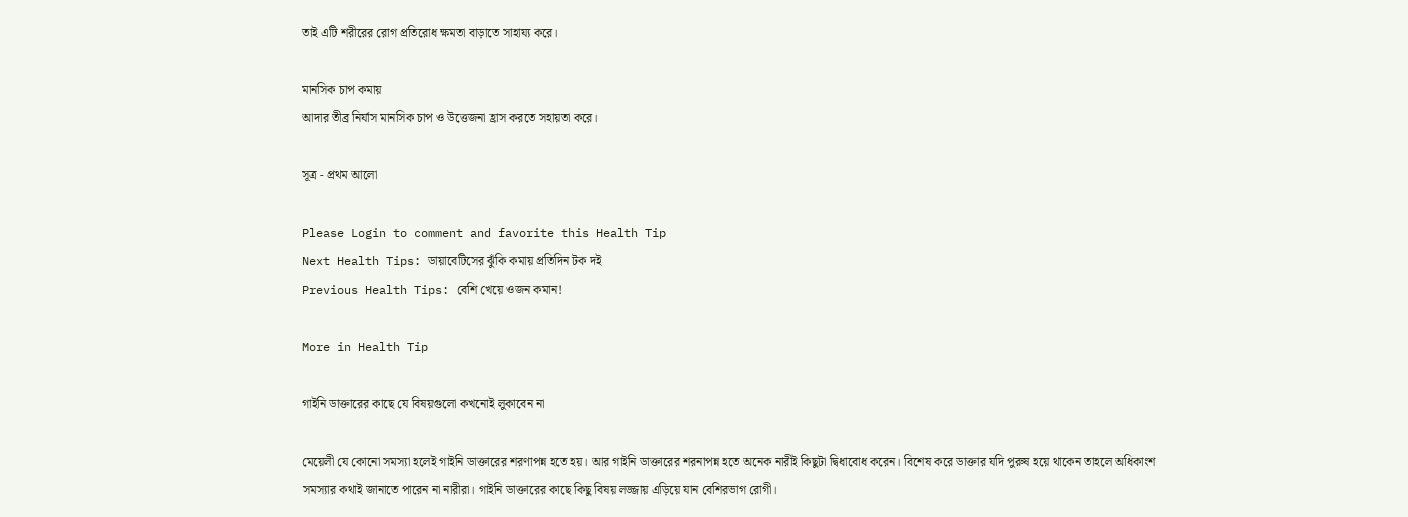তাই এটি শরীরের রোগ প্রতিরোধ ক্ষমতা বাড়াতে সাহায্য করে।

মানসিক চাপ কমায়
আদার তীব্র নির্যাস মানসিক চাপ ও উত্তেজনা হ্রাস করতে সহায়তা করে।

সূত্র - প্রথম আলো

Please Login to comment and favorite this Health Tip
Next Health Tips: ডায়াবেটিসের ঝুঁকি কমায় প্রতিদিন টক দই
Previous Health Tips: বেশি খেয়ে ওজন কমান!

More in Health Tip

গাইনি ডাক্তারের কাছে যে বিষয়গুলো কখনোই লুকাবেন না

মেয়েলী যে কোনো সমস্যা হলেই গাইনি ডাক্তারের শরণাপন্ন হতে হয়। আর গাইনি ডাক্তারের শরনাপন্ন হতে অনেক নারীই কিছুটা দ্বিধাবোধ করেন। বিশেষ করে ডাক্তার যদি পুরুষ হয়ে থাকেন তাহলে অধিকাংশ সমস্যার কথাই জানাতে পারেন না নারীরা। গাইনি ডাক্তারের কাছে কিছু বিষয় লজ্জায় এড়িয়ে যান বেশিরভাগ রোগী।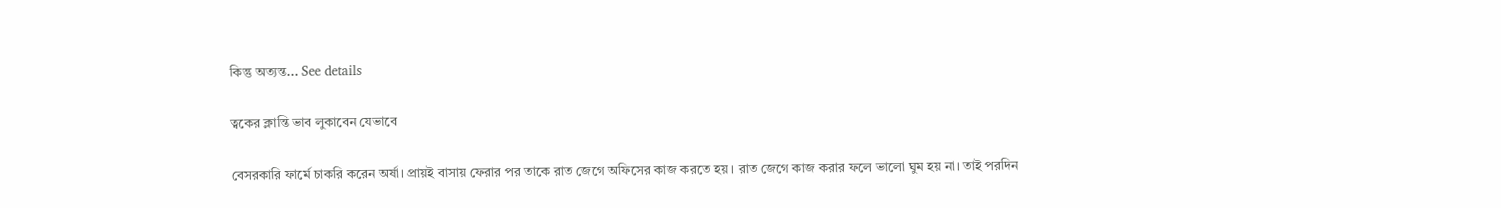কিন্তু অত্যন্ত... See details

ত্বকের ক্লান্তি ভাব লুকাবেন যেভাবে

বেসরকারি ফার্মে চাকরি করেন অর্ষা। প্রায়ই বাসায় ফেরার পর তাকে রাত জেগে অফিসের কাজ করতে হয়। রাত জেগে কাজ করার ফলে ভালো ঘুম হয় না। তাই পরদিন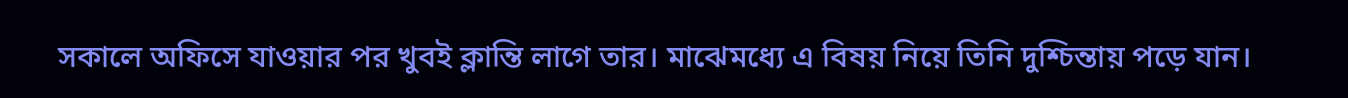সকালে অফিসে যাওয়ার পর খুবই ক্লান্তি লাগে তার। মাঝেমধ্যে এ বিষয় নিয়ে তিনি দুশ্চিন্তায় পড়ে যান।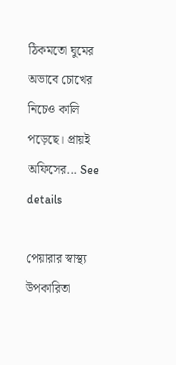ঠিকমতো ঘুমের অভাবে চোখের নিচেও কালি পড়েছে। প্রায়ই অফিসের... See details

পেয়ারার স্বাস্থ্য উপকারিতা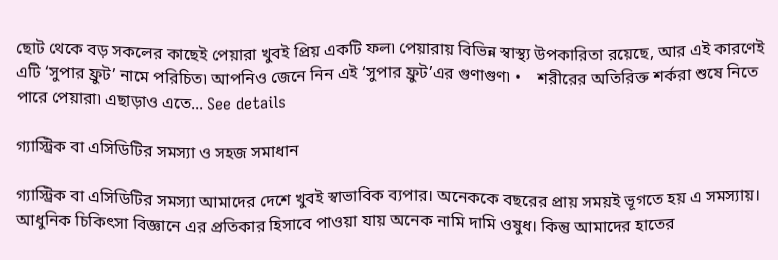ছোট থেকে বড় সকলের কাছেই পেয়ারা খুবই প্রিয় একটি ফল৷ পেয়ারায় বিভিন্ন স্বাস্থ্য উপকারিতা রয়েছে, আর এই কারণেই এটি ‘সুপার ফ্রুট’ নামে পরিচিত৷ আপনিও জেনে নিন এই ‘সুপার ফ্রুট’এর গুণাগুণ৷ •    শরীরের অতিরিক্ত শর্করা শুষে নিতে পারে পেয়ারা৷ এছাড়াও এতে... See details

গ্যাস্ট্রিক বা এসিডিটির সমস্যা ও সহজ সমাধান

গ্যাস্ট্রিক বা এসিডিটির সমস্যা আমাদের দেশে খুবই স্বাভাবিক ব্যপার। অনেককে বছরের প্রায় সময়ই ভূগতে হয় এ সমস্যায়। আধুনিক চিকিৎসা বিজ্ঞানে এর প্রতিকার হিসাবে পাওয়া যায় অনেক নামি দামি ওষুধ। কিন্তু আমাদের হাতের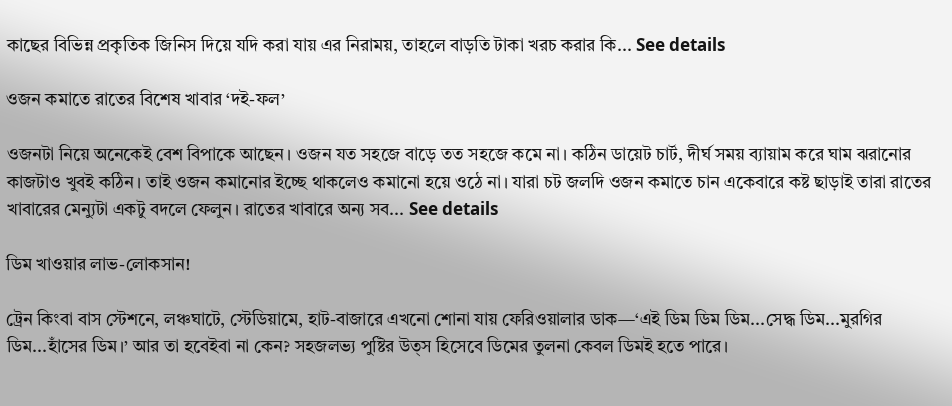কাছের বিভিন্ন প্রকৃতিক জিনিস দিয়ে যদি করা যায় এর নিরাময়, তাহলে বাড়তি টাকা খরচ করার কি... See details

ওজন কমাতে রাতের বিশেষ খাবার ‘দই-ফল’

ওজনটা নিয়ে অনেকেই বেশ বিপাকে আছেন। ওজন যত সহজে বাড়ে তত সহজে কমে না। কঠিন ডায়েট চার্ট, দীর্ঘ সময় ব্যায়াম করে ঘাম ঝরানোর কাজটাও খুবই কঠিন। তাই ওজন কমানোর ইচ্ছে থাকলেও কমানো হয়ে ওঠে না। যারা চট জলদি ওজন কমাতে চান একেবারে কষ্ট ছাড়াই তারা রাতের খাবারের মেন্যুটা একটু বদলে ফেলুন। রাতের খাবারে অন্য সব... See details

ডিম খাওয়ার লাভ-লোকসান!

ট্রেন কিংবা বাস স্টেশনে, লঞ্চঘাটে, স্টেডিয়ামে, হাট-বাজারে এখনো শোনা যায় ফেরিওয়ালার ডাক—‘এই ডিম ডিম ডিম...সেদ্ধ ডিম...মুরগির ডিম...হাঁসের ডিম।’ আর তা হবেইবা না কেন? সহজলভ্য পুষ্টির উত্স হিসেবে ডিমের তুলনা কেবল ডিমই হতে পারে।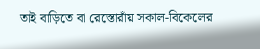তাই বাড়িতে বা রেস্তোরাঁয় সকাল-বিকেলের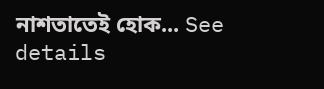নাশতাতেই হোক... See details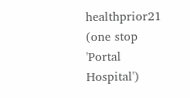healthprior21 (one stop 'Portal Hospital')